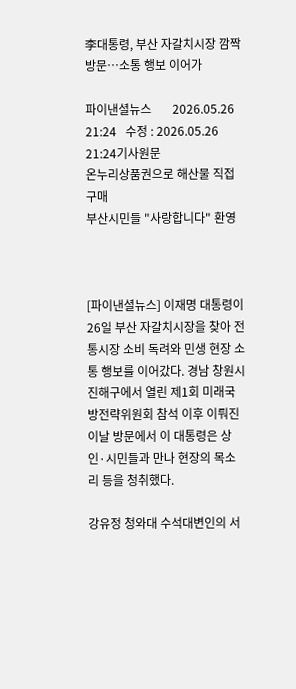李대통령, 부산 자갈치시장 깜짝 방문…소통 행보 이어가

파이낸셜뉴스       2026.05.26 21:24   수정 : 2026.05.26 21:24기사원문
온누리상품권으로 해산물 직접 구매
부산시민들 "사랑합니다" 환영



[파이낸셜뉴스] 이재명 대통령이 26일 부산 자갈치시장을 찾아 전통시장 소비 독려와 민생 현장 소통 행보를 이어갔다. 경남 창원시 진해구에서 열린 제1회 미래국방전략위원회 참석 이후 이뤄진 이날 방문에서 이 대통령은 상인·시민들과 만나 현장의 목소리 등을 청취했다.

강유정 청와대 수석대변인의 서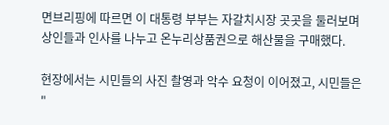면브리핑에 따르면 이 대통령 부부는 자갈치시장 곳곳을 둘러보며 상인들과 인사를 나누고 온누리상품권으로 해산물을 구매했다.

현장에서는 시민들의 사진 촬영과 악수 요청이 이어졌고, 시민들은 "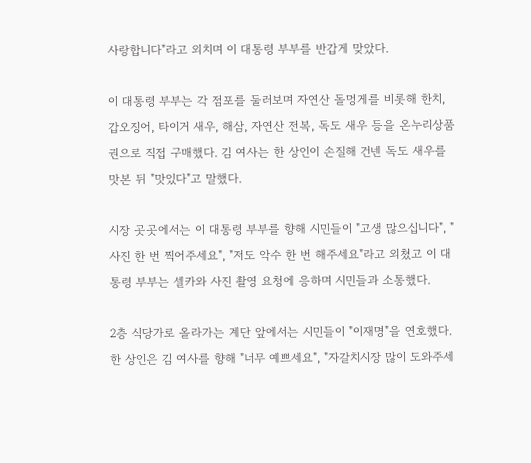사랑합니다"라고 외치며 이 대통령 부부를 반갑게 맞았다.

이 대통령 부부는 각 점포를 둘러보며 자연산 돌멍게를 비롯해 한치, 갑오징어, 타이거 새우, 해삼, 자연산 전복, 독도 새우 등을 온누리상품권으로 직접 구매했다. 김 여사는 한 상인이 손질해 건넨 독도 새우를 맛본 뒤 "맛있다"고 말했다.

시장 곳곳에서는 이 대통령 부부를 향해 시민들이 "고생 많으십니다", "사진 한 번 찍어주세요", "저도 악수 한 번 해주세요"라고 외쳤고 이 대통령 부부는 셀카와 사진 촬영 요청에 응하며 시민들과 소통했다.

2층 식당가로 올라가는 계단 앞에서는 시민들이 "이재명"을 연호했다. 한 상인은 김 여사를 향해 "너무 예쁘세요", "자갈치시장 많이 도와주세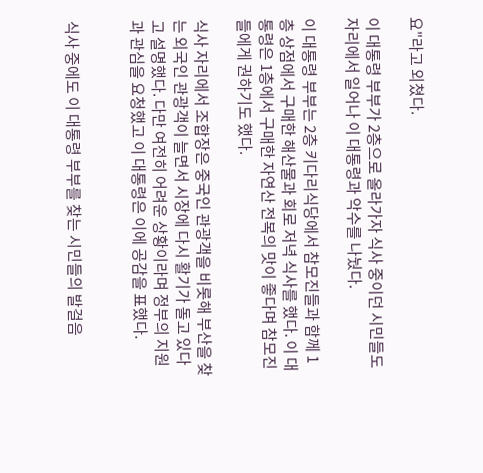요"라고 외쳤다.

이 대통령 부부가 2층으로 올라가자 식사 중이던 시민들도 자리에서 일어나 이 대통령과 악수를 나눴다.

이 대통령 부부는 2층 키다리식당에서 참모진들과 함께 1층 상점에서 구매한 해산물과 회로 저녁 식사를 했다. 이 대통령은 1층에서 구매한 자연산 전복의 맛이 좋다며 참모진들에게 권하기도 했다.

식사 자리에서 조합장은 중국인 관광객을 비롯해 부산을 찾는 외국인 관광객이 늘면서 시장에 다시 활기가 돌고 있다고 설명했다. 다만 여전히 어려운 상황이라며 정부의 지원과 관심을 요청했고 이 대통령은 이에 공감을 표했다.


식사 중에도 이 대통령 부부를 찾는 시민들의 발걸음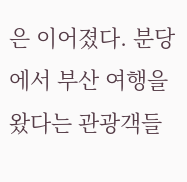은 이어졌다. 분당에서 부산 여행을 왔다는 관광객들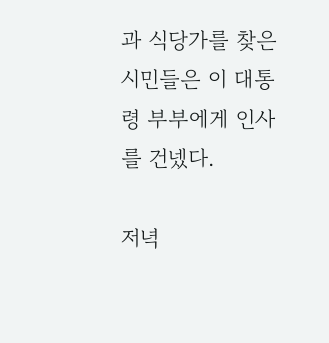과 식당가를 찾은 시민들은 이 대통령 부부에게 인사를 건넸다.

저녁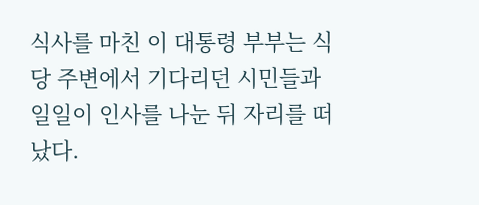식사를 마친 이 대통령 부부는 식당 주변에서 기다리던 시민들과 일일이 인사를 나눈 뒤 자리를 떠났다.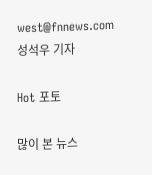west@fnnews.com 성석우 기자

Hot 포토

많이 본 뉴스